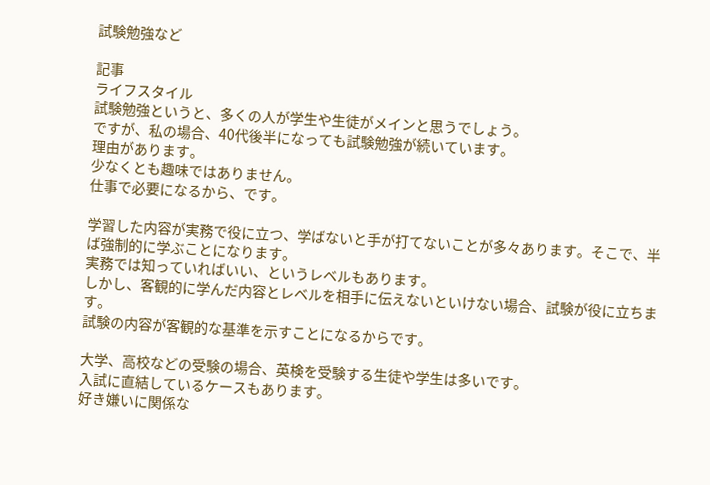試験勉強など

記事
ライフスタイル
試験勉強というと、多くの人が学生や生徒がメインと思うでしょう。
ですが、私の場合、40代後半になっても試験勉強が続いています。
理由があります。
少なくとも趣味ではありません。
仕事で必要になるから、です。

学習した内容が実務で役に立つ、学ばないと手が打てないことが多々あります。そこで、半ば強制的に学ぶことになります。
実務では知っていればいい、というレベルもあります。
しかし、客観的に学んだ内容とレベルを相手に伝えないといけない場合、試験が役に立ちます。
試験の内容が客観的な基準を示すことになるからです。

大学、高校などの受験の場合、英検を受験する生徒や学生は多いです。
入試に直結しているケースもあります。
好き嫌いに関係な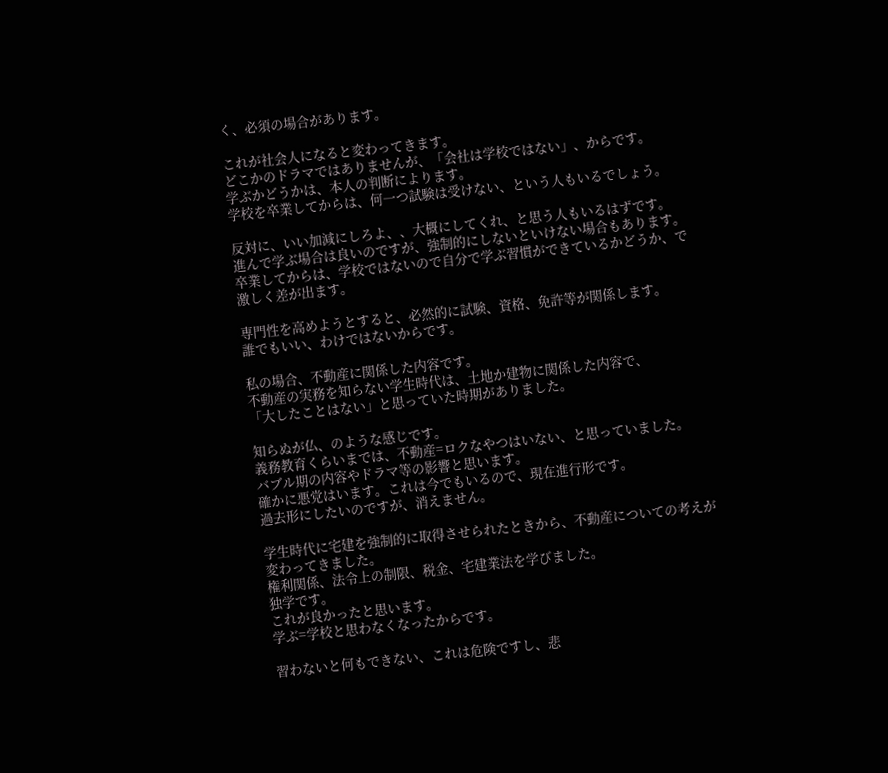く、必須の場合があります。

これが社会人になると変わってきます。
どこかのドラマではありませんが、「会社は学校ではない」、からです。
学ぶかどうかは、本人の判断によります。
学校を卒業してからは、何一つ試験は受けない、という人もいるでしょう。

反対に、いい加減にしろよ、、大概にしてくれ、と思う人もいるはずです。
進んで学ぶ場合は良いのですが、強制的にしないといけない場合もあります。
卒業してからは、学校ではないので自分で学ぶ習慣ができているかどうか、で
激しく差が出ます。

専門性を高めようとすると、必然的に試験、資格、免許等が関係します。
誰でもいい、わけではないからです。

私の場合、不動産に関係した内容です。
不動産の実務を知らない学生時代は、土地か建物に関係した内容で、
「大したことはない」と思っていた時期がありました。

知らぬが仏、のような感じです。
義務教育くらいまでは、不動産=ロクなやつはいない、と思っていました。
バブル期の内容やドラマ等の影響と思います。
確かに悪党はいます。これは今でもいるので、現在進行形です。
過去形にしたいのですが、消えません。

学生時代に宅建を強制的に取得させられたときから、不動産についての考えが
変わってきました。
権利関係、法令上の制限、税金、宅建業法を学びました。
独学です。
これが良かったと思います。
学ぶ=学校と思わなくなったからです。

習わないと何もできない、これは危険ですし、悲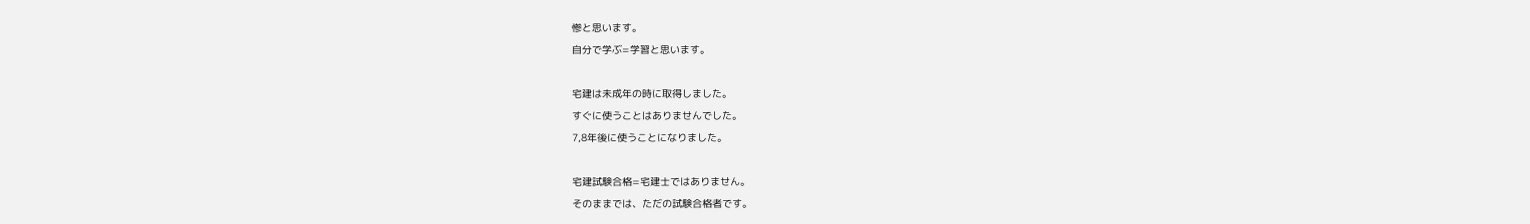惨と思います。
自分で学ぶ=学習と思います。

宅建は未成年の時に取得しました。
すぐに使うことはありませんでした。
7,8年後に使うことになりました。

宅建試験合格=宅建士ではありません。
そのままでは、ただの試験合格者です。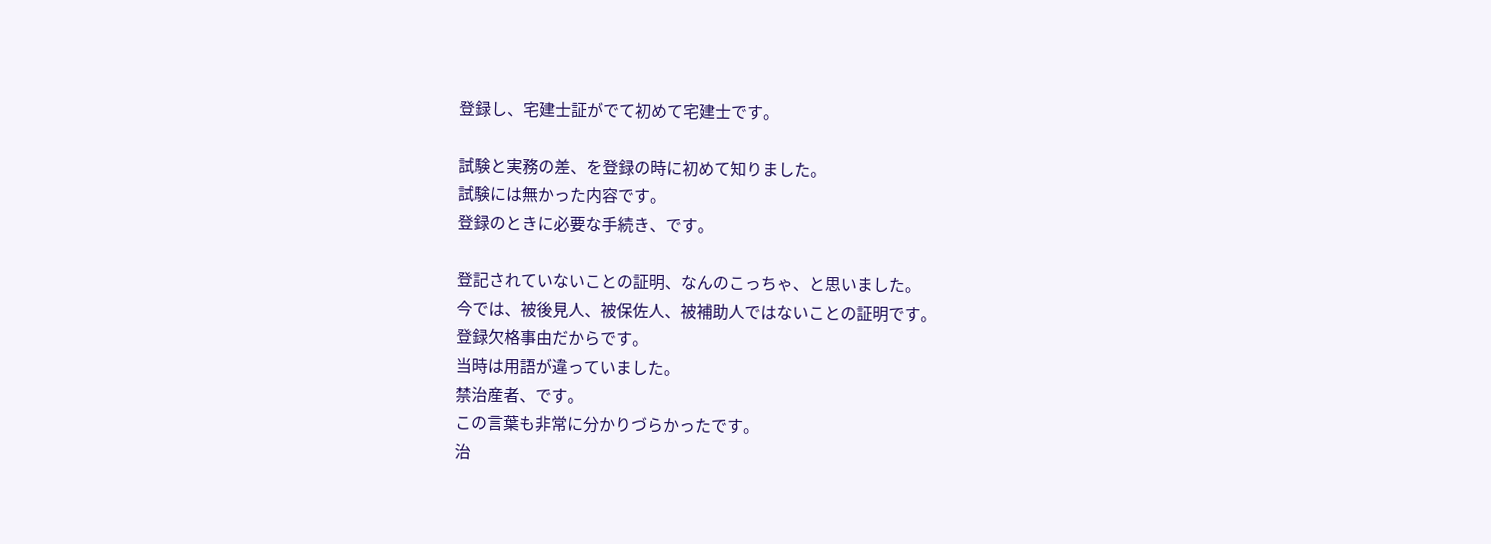登録し、宅建士証がでて初めて宅建士です。

試験と実務の差、を登録の時に初めて知りました。
試験には無かった内容です。
登録のときに必要な手続き、です。

登記されていないことの証明、なんのこっちゃ、と思いました。
今では、被後見人、被保佐人、被補助人ではないことの証明です。
登録欠格事由だからです。
当時は用語が違っていました。
禁治産者、です。
この言葉も非常に分かりづらかったです。
治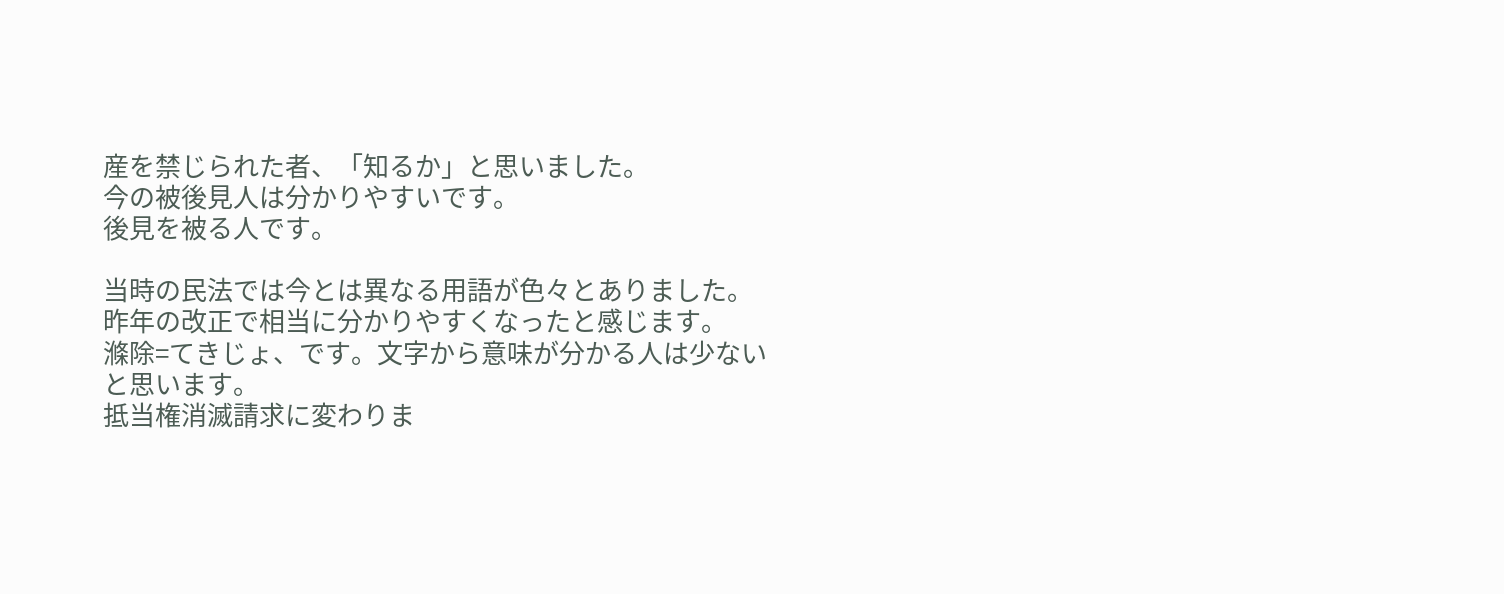産を禁じられた者、「知るか」と思いました。
今の被後見人は分かりやすいです。
後見を被る人です。

当時の民法では今とは異なる用語が色々とありました。
昨年の改正で相当に分かりやすくなったと感じます。
滌除=てきじょ、です。文字から意味が分かる人は少ないと思います。
抵当権消滅請求に変わりま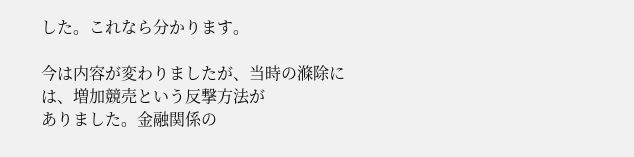した。これなら分かります。

今は内容が変わりましたが、当時の滌除には、増加競売という反撃方法が
ありました。金融関係の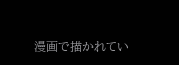漫画で描かれてい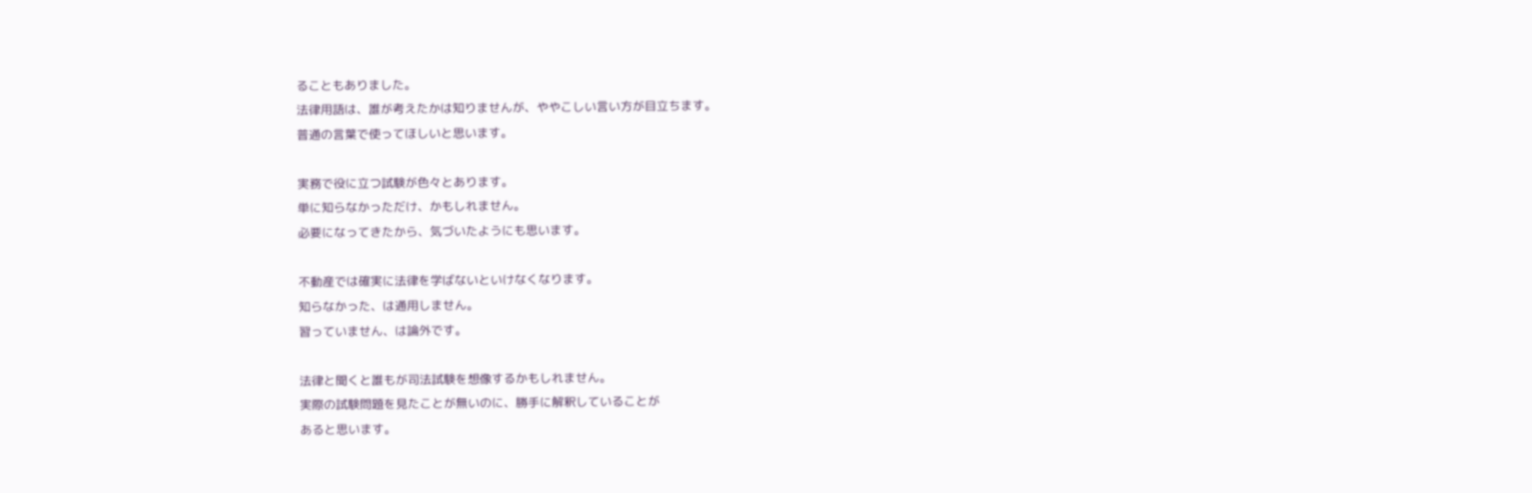ることもありました。
法律用語は、誰が考えたかは知りませんが、ややこしい言い方が目立ちます。
普通の言葉で使ってほしいと思います。

実務で役に立つ試験が色々とあります。
単に知らなかっただけ、かもしれません。
必要になってきたから、気づいたようにも思います。

不動産では確実に法律を学ばないといけなくなります。
知らなかった、は通用しません。
習っていません、は論外です。

法律と聞くと誰もが司法試験を想像するかもしれません。
実際の試験問題を見たことが無いのに、勝手に解釈していることが
あると思います。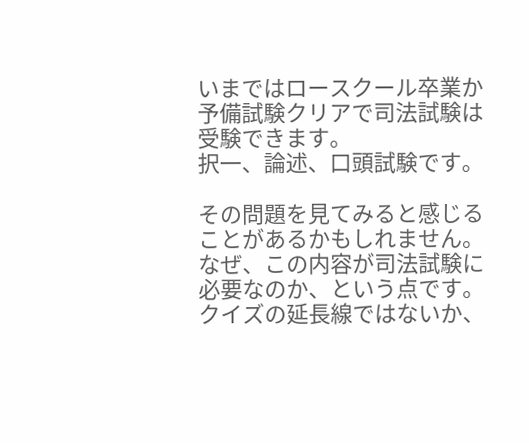いまではロースクール卒業か予備試験クリアで司法試験は受験できます。
択一、論述、口頭試験です。

その問題を見てみると感じることがあるかもしれません。
なぜ、この内容が司法試験に必要なのか、という点です。
クイズの延長線ではないか、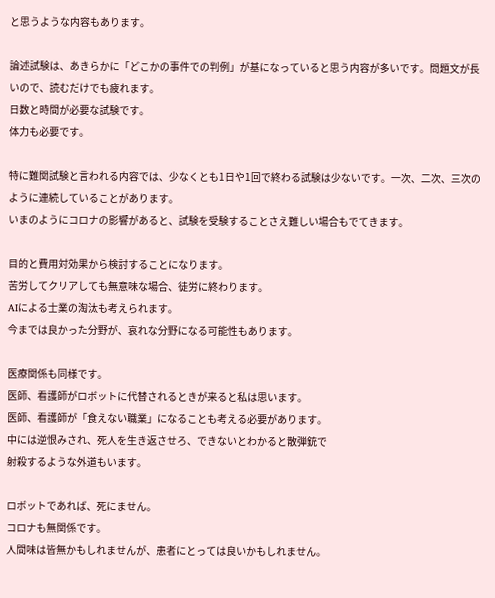と思うような内容もあります。

論述試験は、あきらかに「どこかの事件での判例」が基になっていると思う内容が多いです。問題文が長いので、読むだけでも疲れます。
日数と時間が必要な試験です。
体力も必要です。

特に難関試験と言われる内容では、少なくとも1日や1回で終わる試験は少ないです。一次、二次、三次のように連続していることがあります。
いまのようにコロナの影響があると、試験を受験することさえ難しい場合もでてきます。

目的と費用対効果から検討することになります。
苦労してクリアしても無意味な場合、徒労に終わります。
AIによる士業の淘汰も考えられます。
今までは良かった分野が、哀れな分野になる可能性もあります。

医療関係も同様です。
医師、看護師がロボットに代替されるときが来ると私は思います。
医師、看護師が「食えない職業」になることも考える必要があります。
中には逆恨みされ、死人を生き返させろ、できないとわかると散弾銃で
射殺するような外道もいます。

ロボットであれば、死にません。
コロナも無関係です。
人間味は皆無かもしれませんが、患者にとっては良いかもしれません。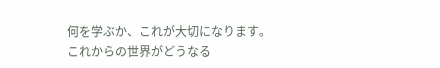何を学ぶか、これが大切になります。
これからの世界がどうなる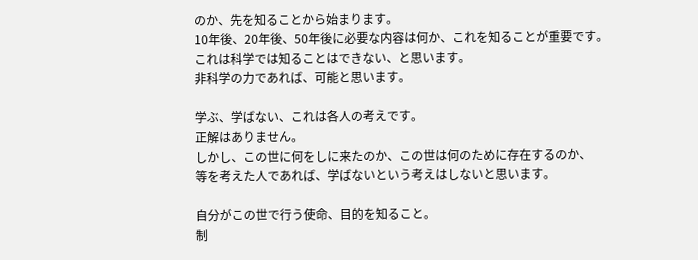のか、先を知ることから始まります。
10年後、20年後、50年後に必要な内容は何か、これを知ることが重要です。
これは科学では知ることはできない、と思います。
非科学の力であれば、可能と思います。

学ぶ、学ばない、これは各人の考えです。
正解はありません。
しかし、この世に何をしに来たのか、この世は何のために存在するのか、
等を考えた人であれば、学ばないという考えはしないと思います。

自分がこの世で行う使命、目的を知ること。
制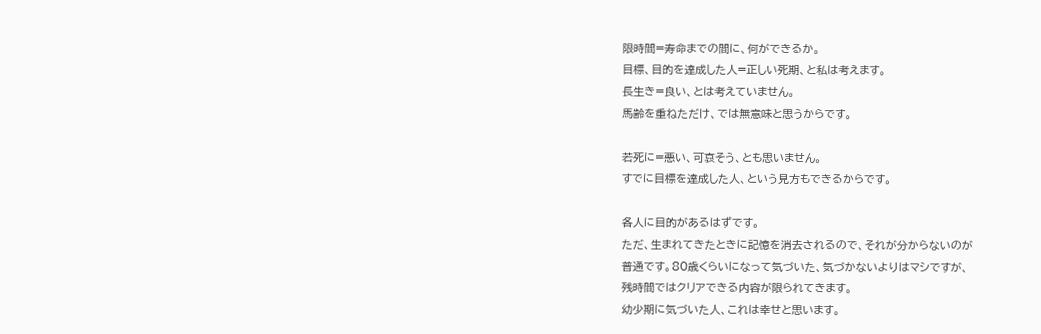限時間=寿命までの間に、何ができるか。
目標、目的を達成した人=正しい死期、と私は考えます。
長生き=良い、とは考えていません。
馬齢を重ねただけ、では無意味と思うからです。

若死に=悪い、可哀そう、とも思いません。
すでに目標を達成した人、という見方もできるからです。

各人に目的があるはずです。
ただ、生まれてきたときに記憶を消去されるので、それが分からないのが
普通です。80歳くらいになって気づいた、気づかないよりはマシですが、
残時間ではクリアできる内容が限られてきます。
幼少期に気づいた人、これは幸せと思います。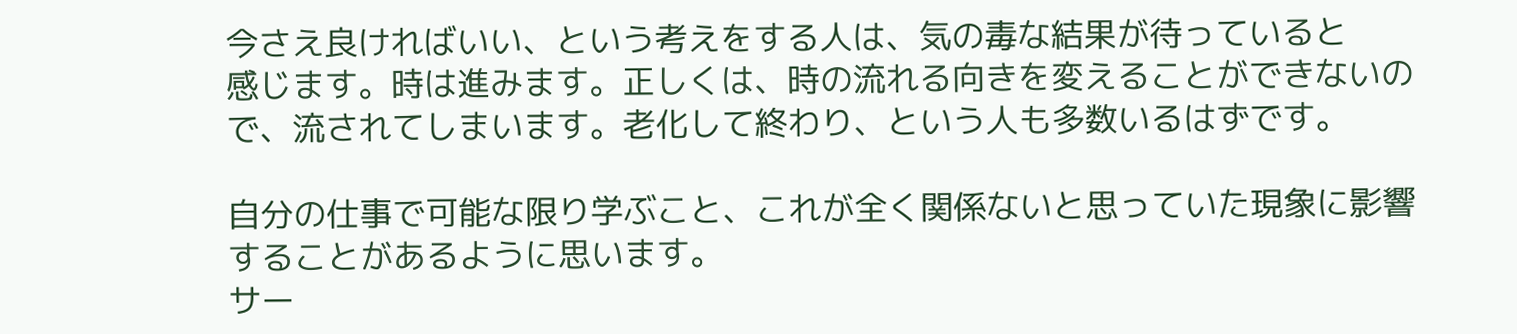今さえ良ければいい、という考えをする人は、気の毒な結果が待っていると
感じます。時は進みます。正しくは、時の流れる向きを変えることができないので、流されてしまいます。老化して終わり、という人も多数いるはずです。

自分の仕事で可能な限り学ぶこと、これが全く関係ないと思っていた現象に影響することがあるように思います。
サー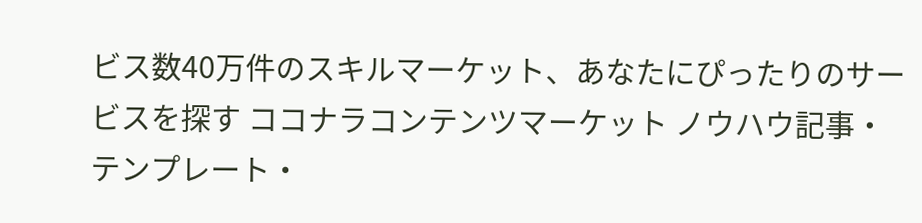ビス数40万件のスキルマーケット、あなたにぴったりのサービスを探す ココナラコンテンツマーケット ノウハウ記事・テンプレート・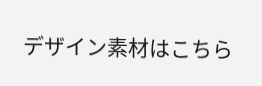デザイン素材はこちら